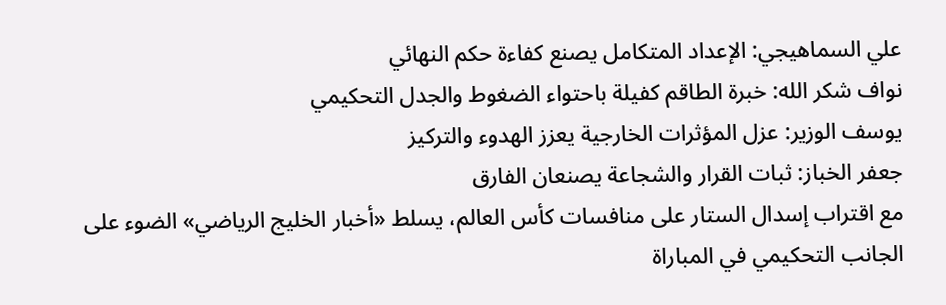علي السماهيجي: الإعداد المتكامل يصنع كفاءة حكم النهائي
نواف شكر الله: خبرة الطاقم كفيلة باحتواء الضغوط والجدل التحكيمي
يوسف الوزير: عزل المؤثرات الخارجية يعزز الهدوء والتركيز
جعفر الخباز: ثبات القرار والشجاعة يصنعان الفارق
مع اقتراب إسدال الستار على منافسات كأس العالم، يسلط «أخبار الخليج الرياضي» الضوء على الجانب التحكيمي في المباراة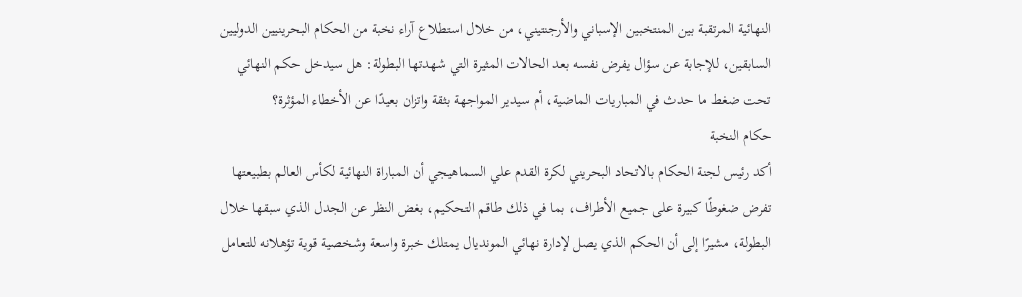النهائية المرتقبة بين المنتخبين الإسباني والأرجنتيني، من خلال استطلاع آراء نخبة من الحكام البحرينيين الدوليين السابقين، للإجابة عن سؤال يفرض نفسه بعد الحالات المثيرة التي شهدتها البطولة: هل سيدخل حكم النهائي تحت ضغط ما حدث في المباريات الماضية، أم سيدير المواجهة بثقة واتزان بعيدًا عن الأخطاء المؤثرة؟
حكام النخبة
أكد رئيس لجنة الحكام بالاتحاد البحريني لكرة القدم علي السماهيجي أن المباراة النهائية لكأس العالم بطبيعتها تفرض ضغوطًا كبيرة على جميع الأطراف، بما في ذلك طاقم التحكيم، بغض النظر عن الجدل الذي سبقها خلال البطولة، مشيرًا إلى أن الحكم الذي يصل لإدارة نهائي المونديال يمتلك خبرة واسعة وشخصية قوية تؤهلانه للتعامل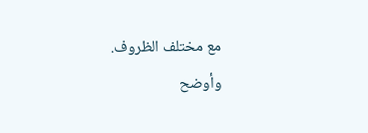مع مختلف الظروف.
وأوضح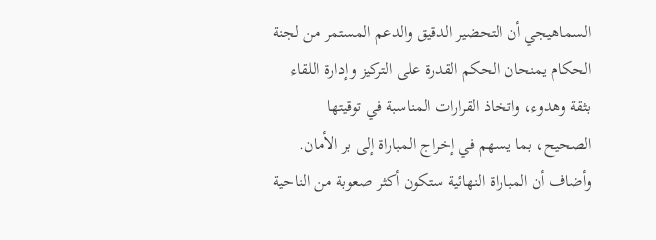السماهيجي أن التحضير الدقيق والدعم المستمر من لجنة الحكام يمنحان الحكم القدرة على التركيز وإدارة اللقاء بثقة وهدوء، واتخاذ القرارات المناسبة في توقيتها الصحيح، بما يسهم في إخراج المباراة إلى بر الأمان.
وأضاف أن المباراة النهائية ستكون أكثر صعوبة من الناحية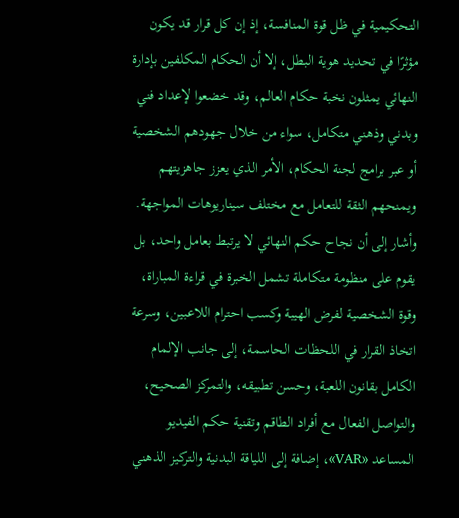التحكيمية في ظل قوة المنافسة، إذ إن كل قرار قد يكون مؤثرًا في تحديد هوية البطل، إلا أن الحكام المكلفين بإدارة النهائي يمثلون نخبة حكام العالم، وقد خضعوا لإعداد فني وبدني وذهني متكامل، سواء من خلال جهودهم الشخصية أو عبر برامج لجنة الحكام، الأمر الذي يعزز جاهزيتهم ويمنحهم الثقة للتعامل مع مختلف سيناريوهات المواجهة.
وأشار إلى أن نجاح حكم النهائي لا يرتبط بعامل واحد، بل يقوم على منظومة متكاملة تشمل الخبرة في قراءة المباراة، وقوة الشخصية لفرض الهيبة وكسب احترام اللاعبين، وسرعة اتخاذ القرار في اللحظات الحاسمة، إلى جانب الإلمام الكامل بقانون اللعبة، وحسن تطبيقه، والتمركز الصحيح، والتواصل الفعال مع أفراد الطاقم وتقنية حكم الفيديو المساعد «VAR»، إضافة إلى اللياقة البدنية والتركيز الذهني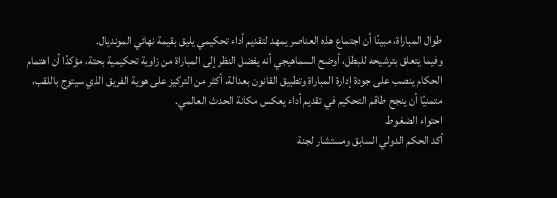طوال المباراة، مبينًا أن اجتماع هذه العناصر يمهد لتقديم أداء تحكيمي يليق بقيمة نهائي المونديال.
وفيما يتعلق بترشيحه للبطل، أوضح السماهيجي أنه يفضل النظر إلى المباراة من زاوية تحكيمية بحتة، مؤكدًا أن اهتمام الحكام ينصب على جودة إدارة المباراة وتطبيق القانون بعدالة، أكثر من التركيز على هوية الفريق الذي سيتوج باللقب، متمنيًا أن ينجح طاقم التحكيم في تقديم أداء يعكس مكانة الحدث العالمي.
احتواء الضغوط
أكد الحكم الدولي السابق ومستشار لجنة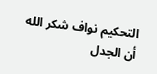التحكيم نواف شكر الله أن الجدل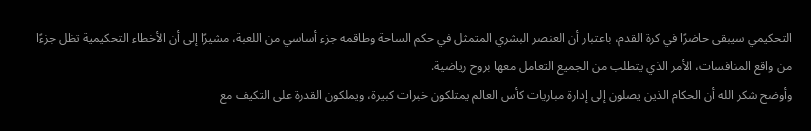التحكيمي سيبقى حاضرًا في كرة القدم، باعتبار أن العنصر البشري المتمثل في حكم الساحة وطاقمه جزء أساسي من اللعبة، مشيرًا إلى أن الأخطاء التحكيمية تظل جزءًا من واقع المنافسات، الأمر الذي يتطلب من الجميع التعامل معها بروح رياضية.
وأوضح شكر الله أن الحكام الذين يصلون إلى إدارة مباريات كأس العالم يمتلكون خبرات كبيرة، ويملكون القدرة على التكيف مع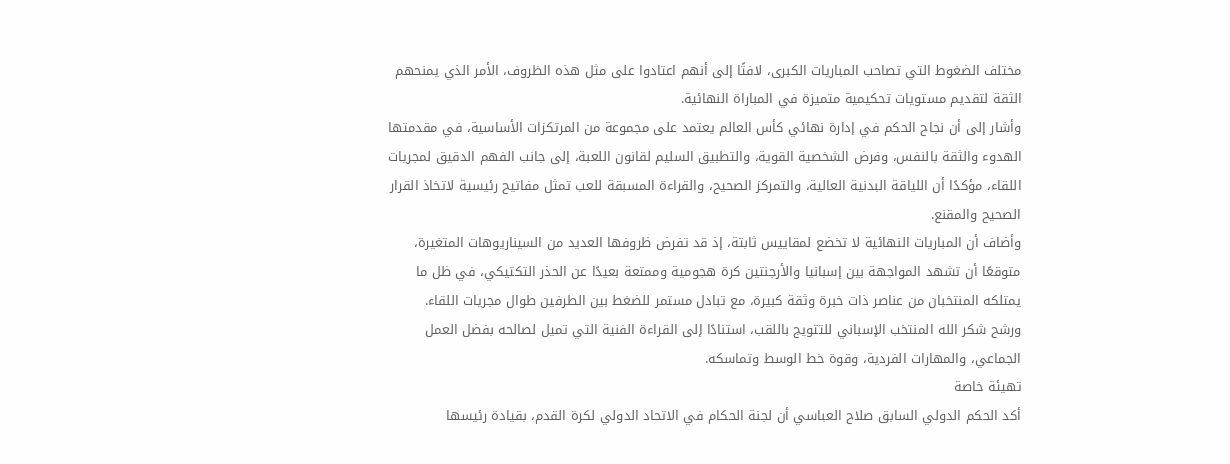مختلف الضغوط التي تصاحب المباريات الكبرى، لافتًا إلى أنهم اعتادوا على مثل هذه الظروف، الأمر الذي يمنحهم الثقة لتقديم مستويات تحكيمية متميزة في المباراة النهائية.
وأشار إلى أن نجاح الحكم في إدارة نهائي كأس العالم يعتمد على مجموعة من المرتكزات الأساسية، في مقدمتها الهدوء والثقة بالنفس، وفرض الشخصية القوية، والتطبيق السليم لقانون اللعبة، إلى جانب الفهم الدقيق لمجريات اللقاء، مؤكدًا أن اللياقة البدنية العالية، والتمركز الصحيح، والقراءة المسبقة للعب تمثل مفاتيح رئيسية لاتخاذ القرار الصحيح والمقنع.
وأضاف أن المباريات النهائية لا تخضع لمقاييس ثابتة، إذ قد تفرض ظروفها العديد من السيناريوهات المتغيرة، متوقعًا أن تشهد المواجهة بين إسبانيا والأرجنتين كرة هجومية وممتعة بعيدًا عن الحذر التكتيكي، في ظل ما يمتلكه المنتخبان من عناصر ذات خبرة وثقة كبيرة، مع تبادل مستمر للضغط بين الطرفين طوال مجريات اللقاء.
ورشح شكر الله المنتخب الإسباني للتتويج باللقب، استنادًا إلى القراءة الفنية التي تميل لصالحه بفضل العمل الجماعي، والمهارات الفردية، وقوة خط الوسط وتماسكه.
تهيئة خاصة
أكد الحكم الدولي السابق صلاح العباسي أن لجنة الحكام في الاتحاد الدولي لكرة القدم، بقيادة رئيسها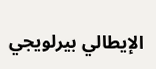الإيطالي بيرلويجي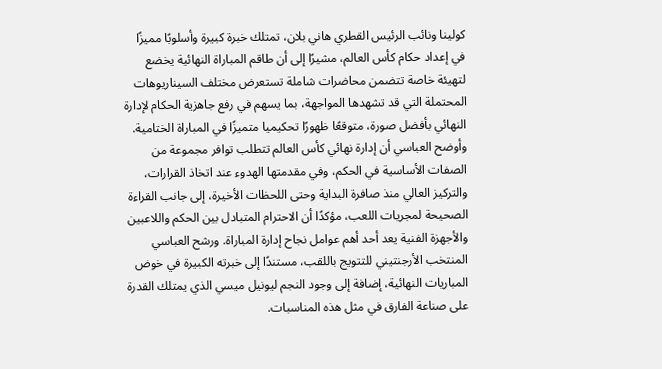كولينا ونائب الرئيس القطري هاني بلان، تمتلك خبرة كبيرة وأسلوبًا مميزًا في إعداد حكام كأس العالم، مشيرًا إلى أن طاقم المباراة النهائية يخضع لتهيئة خاصة تتضمن محاضرات شاملة تستعرض مختلف السيناريوهات المحتملة التي قد تشهدها المواجهة، بما يسهم في رفع جاهزية الحكام لإدارة النهائي بأفضل صورة، متوقعًا ظهورًا تحكيميا متميزًا في المباراة الختامية. وأوضح العباسي أن إدارة نهائي كأس العالم تتطلب توافر مجموعة من الصفات الأساسية في الحكم، وفي مقدمتها الهدوء عند اتخاذ القرارات، والتركيز العالي منذ صافرة البداية وحتى اللحظات الأخيرة، إلى جانب القراءة الصحيحة لمجريات اللعب، مؤكدًا أن الاحترام المتبادل بين الحكم واللاعبين والأجهزة الفنية يعد أحد أهم عوامل نجاح إدارة المباراة. ورشح العباسي المنتخب الأرجنتيني للتتويج باللقب، مستندًا إلى خبرته الكبيرة في خوض المباريات النهائية، إضافة إلى وجود النجم ليونيل ميسي الذي يمتلك القدرة على صناعة الفارق في مثل هذه المناسبات.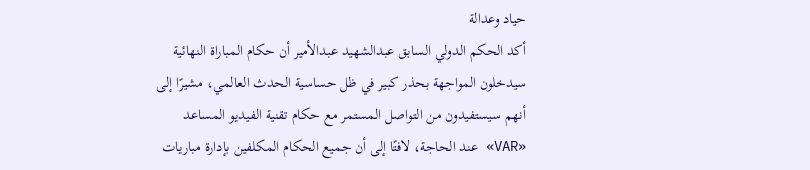حياد وعدالة
أكد الحكم الدولي السابق عبدالشهيد عبدالأمير أن حكام المباراة النهائية سيدخلون المواجهة بحذر كبير في ظل حساسية الحدث العالمي، مشيرًا إلى أنهم سيستفيدون من التواصل المستمر مع حكام تقنية الفيديو المساعد «VAR» عند الحاجة، لافتًا إلى أن جميع الحكام المكلفين بإدارة مباريات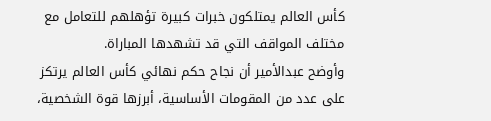كأس العالم يمتلكون خبرات كبيرة تؤهلهم للتعامل مع مختلف المواقف التي قد تشهدها المباراة.
وأوضح عبدالأمير أن نجاح حكم نهائي كأس العالم يرتكز على عدد من المقومات الأساسية، أبرزها قوة الشخصية،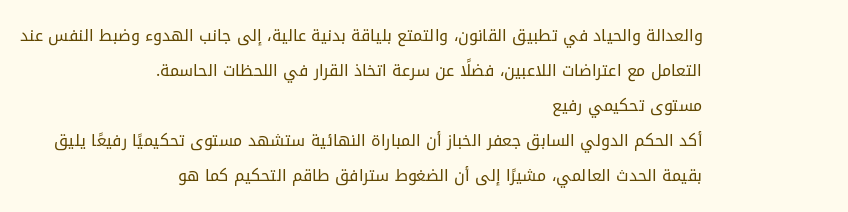والعدالة والحياد في تطبيق القانون، والتمتع بلياقة بدنية عالية، إلى جانب الهدوء وضبط النفس عند التعامل مع اعتراضات اللاعبين، فضلًا عن سرعة اتخاذ القرار في اللحظات الحاسمة.
مستوى تحكيمي رفيع
أكد الحكم الدولي السابق جعفر الخباز أن المباراة النهائية ستشهد مستوى تحكيميًا رفيعًا يليق بقيمة الحدث العالمي، مشيرًا إلى أن الضغوط سترافق طاقم التحكيم كما هو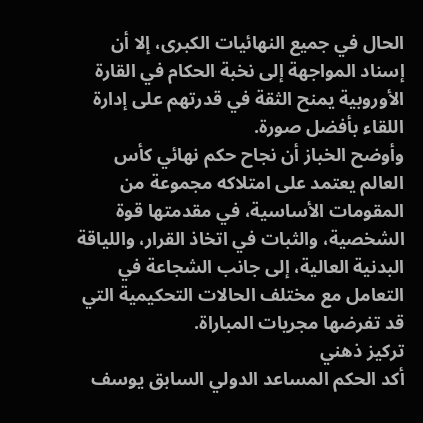الحال في جميع النهائيات الكبرى، إلا أن إسناد المواجهة إلى نخبة الحكام في القارة الأوروبية يمنح الثقة في قدرتهم على إدارة اللقاء بأفضل صورة.
وأوضح الخباز أن نجاح حكم نهائي كأس العالم يعتمد على امتلاكه مجموعة من المقومات الأساسية، في مقدمتها قوة الشخصية، والثبات في اتخاذ القرار، واللياقة البدنية العالية، إلى جانب الشجاعة في التعامل مع مختلف الحالات التحكيمية التي قد تفرضها مجريات المباراة.
تركيز ذهني
أكد الحكم المساعد الدولي السابق يوسف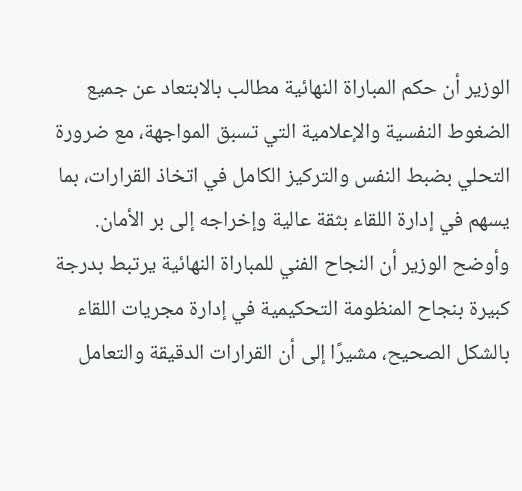الوزير أن حكم المباراة النهائية مطالب بالابتعاد عن جميع الضغوط النفسية والإعلامية التي تسبق المواجهة، مع ضرورة التحلي بضبط النفس والتركيز الكامل في اتخاذ القرارات، بما يسهم في إدارة اللقاء بثقة عالية وإخراجه إلى بر الأمان.
وأوضح الوزير أن النجاح الفني للمباراة النهائية يرتبط بدرجة كبيرة بنجاح المنظومة التحكيمية في إدارة مجريات اللقاء بالشكل الصحيح، مشيرًا إلى أن القرارات الدقيقة والتعامل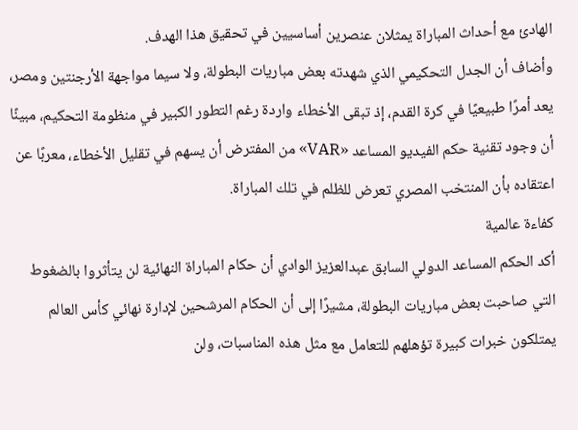الهادئ مع أحداث المباراة يمثلان عنصرين أساسيين في تحقيق هذا الهدف.
وأضاف أن الجدل التحكيمي الذي شهدته بعض مباريات البطولة، ولا سيما مواجهة الأرجنتين ومصر، يعد أمرًا طبيعيًا في كرة القدم، إذ تبقى الأخطاء واردة رغم التطور الكبير في منظومة التحكيم، مبينًا أن وجود تقنية حكم الفيديو المساعد «VAR» من المفترض أن يسهم في تقليل الأخطاء، معربًا عن اعتقاده بأن المنتخب المصري تعرض للظلم في تلك المباراة.
كفاءة عالمية
أكد الحكم المساعد الدولي السابق عبدالعزيز الوادي أن حكام المباراة النهائية لن يتأثروا بالضغوط التي صاحبت بعض مباريات البطولة، مشيرًا إلى أن الحكام المرشحين لإدارة نهائي كأس العالم يمتلكون خبرات كبيرة تؤهلهم للتعامل مع مثل هذه المناسبات، ولن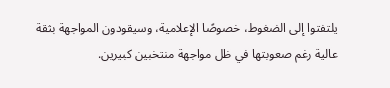يلتفتوا إلى الضغوط، خصوصًا الإعلامية، وسيقودون المواجهة بثقة عالية رغم صعوبتها في ظل مواجهة منتخبين كبيرين.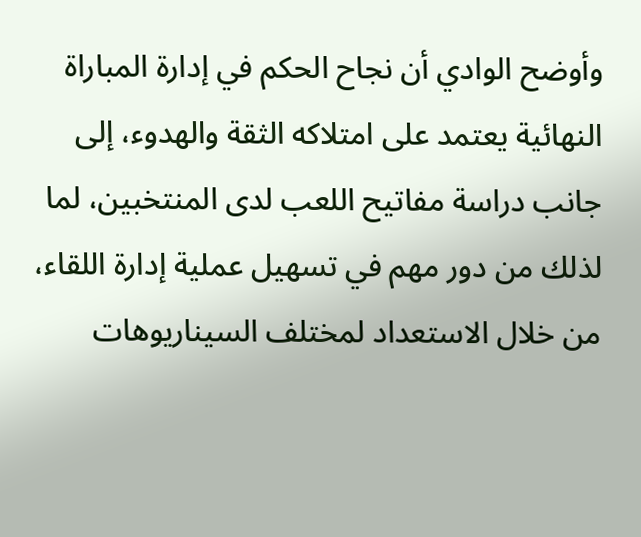وأوضح الوادي أن نجاح الحكم في إدارة المباراة النهائية يعتمد على امتلاكه الثقة والهدوء، إلى جانب دراسة مفاتيح اللعب لدى المنتخبين، لما لذلك من دور مهم في تسهيل عملية إدارة اللقاء، من خلال الاستعداد لمختلف السيناريوهات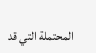المحتملة التي قد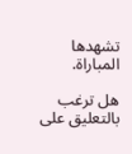تشهدها المباراة.

هل ترغب بالتعليق على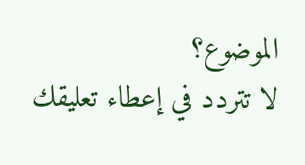الموضوع؟
لا تتردد في إعطاء تعليقك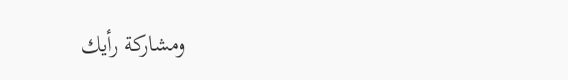ومشاركة رأيك